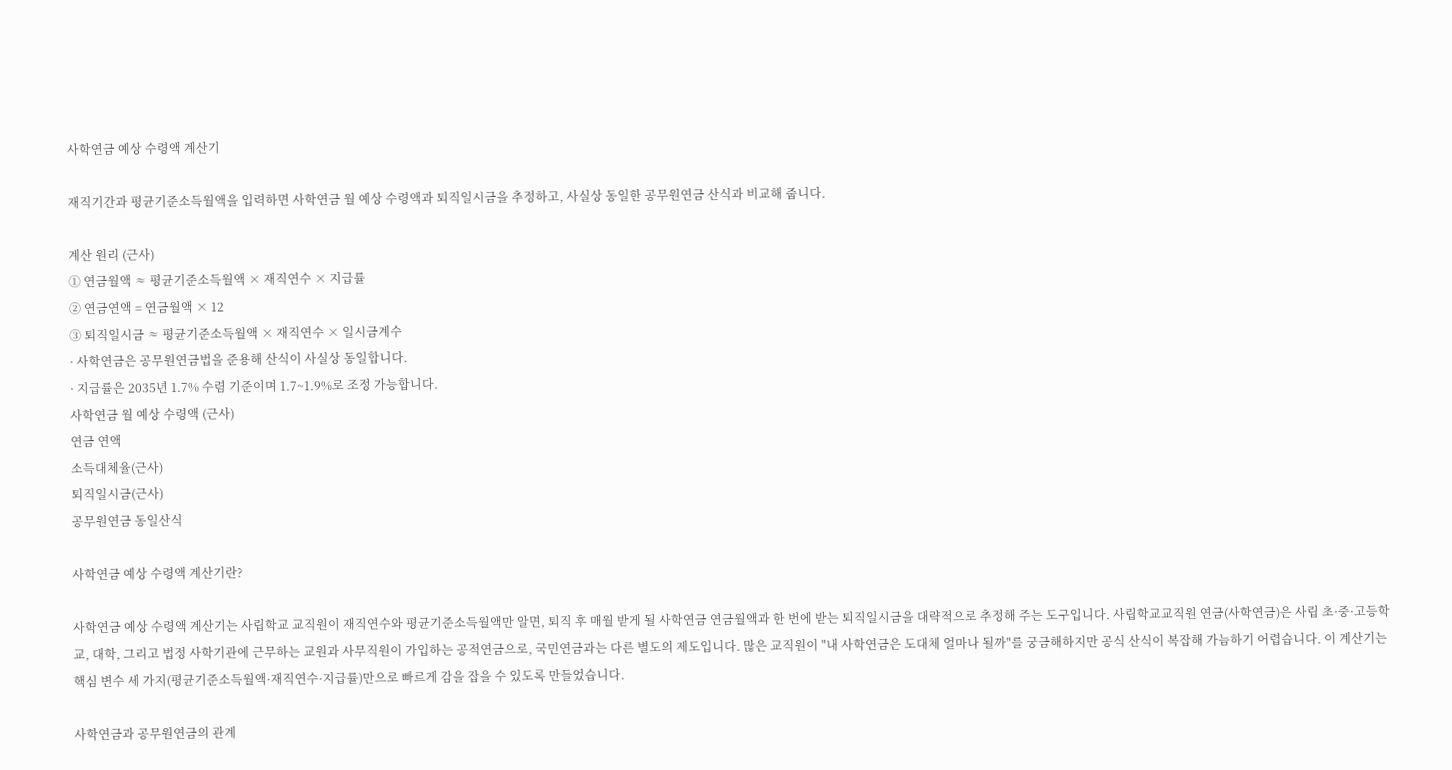사학연금 예상 수령액 계산기

재직기간과 평균기준소득월액을 입력하면 사학연금 월 예상 수령액과 퇴직일시금을 추정하고, 사실상 동일한 공무원연금 산식과 비교해 줍니다.

계산 원리 (근사)
① 연금월액 ≈ 평균기준소득월액 × 재직연수 × 지급률
② 연금연액 = 연금월액 × 12
③ 퇴직일시금 ≈ 평균기준소득월액 × 재직연수 × 일시금계수
· 사학연금은 공무원연금법을 준용해 산식이 사실상 동일합니다.
· 지급률은 2035년 1.7% 수렴 기준이며 1.7~1.9%로 조정 가능합니다.
사학연금 월 예상 수령액 (근사)
연금 연액
소득대체율(근사)
퇴직일시금(근사)
공무원연금 동일산식

사학연금 예상 수령액 계산기란?

사학연금 예상 수령액 계산기는 사립학교 교직원이 재직연수와 평균기준소득월액만 알면, 퇴직 후 매월 받게 될 사학연금 연금월액과 한 번에 받는 퇴직일시금을 대략적으로 추정해 주는 도구입니다. 사립학교교직원 연금(사학연금)은 사립 초·중·고등학교, 대학, 그리고 법정 사학기관에 근무하는 교원과 사무직원이 가입하는 공적연금으로, 국민연금과는 다른 별도의 제도입니다. 많은 교직원이 "내 사학연금은 도대체 얼마나 될까"를 궁금해하지만 공식 산식이 복잡해 가늠하기 어렵습니다. 이 계산기는 핵심 변수 세 가지(평균기준소득월액·재직연수·지급률)만으로 빠르게 감을 잡을 수 있도록 만들었습니다.

사학연금과 공무원연금의 관계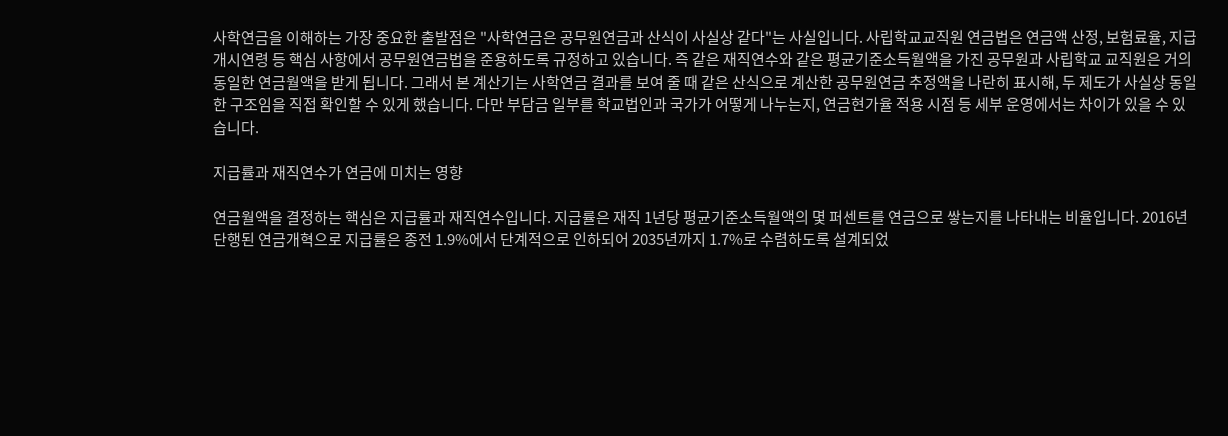사학연금을 이해하는 가장 중요한 출발점은 "사학연금은 공무원연금과 산식이 사실상 같다"는 사실입니다. 사립학교교직원 연금법은 연금액 산정, 보험료율, 지급개시연령 등 핵심 사항에서 공무원연금법을 준용하도록 규정하고 있습니다. 즉 같은 재직연수와 같은 평균기준소득월액을 가진 공무원과 사립학교 교직원은 거의 동일한 연금월액을 받게 됩니다. 그래서 본 계산기는 사학연금 결과를 보여 줄 때 같은 산식으로 계산한 공무원연금 추정액을 나란히 표시해, 두 제도가 사실상 동일한 구조임을 직접 확인할 수 있게 했습니다. 다만 부담금 일부를 학교법인과 국가가 어떻게 나누는지, 연금현가율 적용 시점 등 세부 운영에서는 차이가 있을 수 있습니다.

지급률과 재직연수가 연금에 미치는 영향

연금월액을 결정하는 핵심은 지급률과 재직연수입니다. 지급률은 재직 1년당 평균기준소득월액의 몇 퍼센트를 연금으로 쌓는지를 나타내는 비율입니다. 2016년 단행된 연금개혁으로 지급률은 종전 1.9%에서 단계적으로 인하되어 2035년까지 1.7%로 수렴하도록 설계되었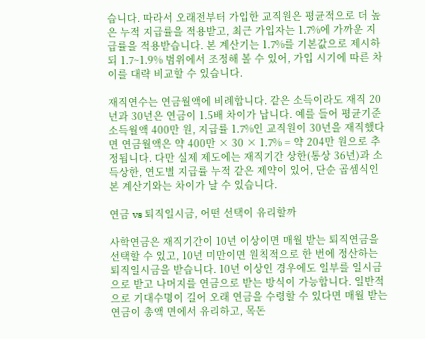습니다. 따라서 오래전부터 가입한 교직원은 평균적으로 더 높은 누적 지급률을 적용받고, 최근 가입자는 1.7%에 가까운 지급률을 적용받습니다. 본 계산기는 1.7%를 기본값으로 제시하되 1.7~1.9% 범위에서 조정해 볼 수 있어, 가입 시기에 따른 차이를 대략 비교할 수 있습니다.

재직연수는 연금월액에 비례합니다. 같은 소득이라도 재직 20년과 30년은 연금이 1.5배 차이가 납니다. 예를 들어 평균기준소득월액 400만 원, 지급률 1.7%인 교직원이 30년을 재직했다면 연금월액은 약 400만 × 30 × 1.7% = 약 204만 원으로 추정됩니다. 다만 실제 제도에는 재직기간 상한(통상 36년)과 소득상한, 연도별 지급률 누적 같은 제약이 있어, 단순 곱셈식인 본 계산기와는 차이가 날 수 있습니다.

연금 vs 퇴직일시금, 어떤 선택이 유리할까

사학연금은 재직기간이 10년 이상이면 매월 받는 퇴직연금을 선택할 수 있고, 10년 미만이면 원칙적으로 한 번에 정산하는 퇴직일시금을 받습니다. 10년 이상인 경우에도 일부를 일시금으로 받고 나머지를 연금으로 받는 방식이 가능합니다. 일반적으로 기대수명이 길어 오래 연금을 수령할 수 있다면 매월 받는 연금이 총액 면에서 유리하고, 목돈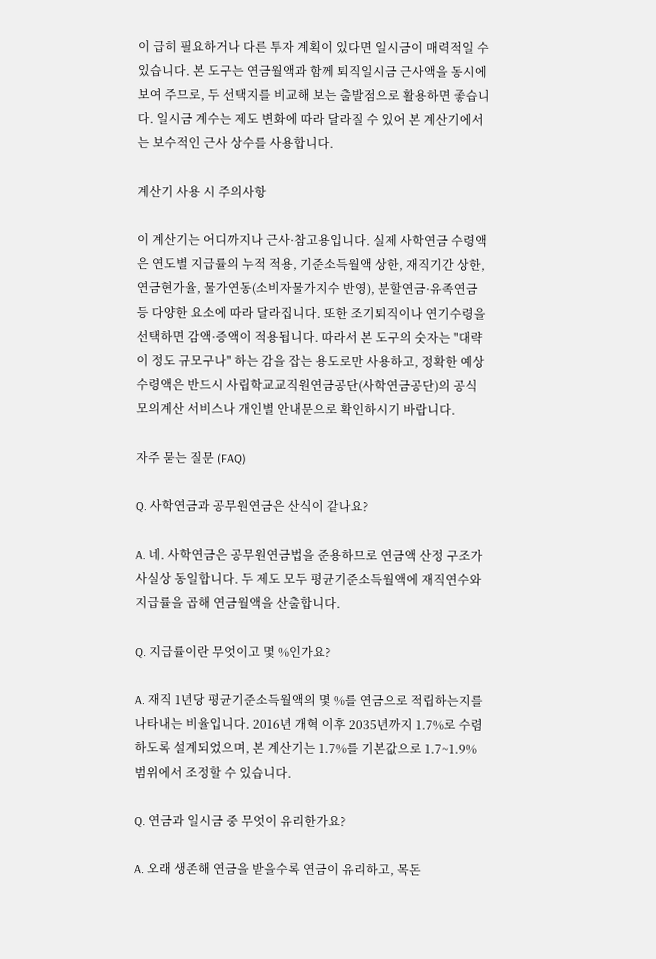이 급히 필요하거나 다른 투자 계획이 있다면 일시금이 매력적일 수 있습니다. 본 도구는 연금월액과 함께 퇴직일시금 근사액을 동시에 보여 주므로, 두 선택지를 비교해 보는 출발점으로 활용하면 좋습니다. 일시금 계수는 제도 변화에 따라 달라질 수 있어 본 계산기에서는 보수적인 근사 상수를 사용합니다.

계산기 사용 시 주의사항

이 계산기는 어디까지나 근사·참고용입니다. 실제 사학연금 수령액은 연도별 지급률의 누적 적용, 기준소득월액 상한, 재직기간 상한, 연금현가율, 물가연동(소비자물가지수 반영), 분할연금·유족연금 등 다양한 요소에 따라 달라집니다. 또한 조기퇴직이나 연기수령을 선택하면 감액·증액이 적용됩니다. 따라서 본 도구의 숫자는 "대략 이 정도 규모구나" 하는 감을 잡는 용도로만 사용하고, 정확한 예상 수령액은 반드시 사립학교교직원연금공단(사학연금공단)의 공식 모의계산 서비스나 개인별 안내문으로 확인하시기 바랍니다.

자주 묻는 질문 (FAQ)

Q. 사학연금과 공무원연금은 산식이 같나요?

A. 네. 사학연금은 공무원연금법을 준용하므로 연금액 산정 구조가 사실상 동일합니다. 두 제도 모두 평균기준소득월액에 재직연수와 지급률을 곱해 연금월액을 산출합니다.

Q. 지급률이란 무엇이고 몇 %인가요?

A. 재직 1년당 평균기준소득월액의 몇 %를 연금으로 적립하는지를 나타내는 비율입니다. 2016년 개혁 이후 2035년까지 1.7%로 수렴하도록 설계되었으며, 본 계산기는 1.7%를 기본값으로 1.7~1.9% 범위에서 조정할 수 있습니다.

Q. 연금과 일시금 중 무엇이 유리한가요?

A. 오래 생존해 연금을 받을수록 연금이 유리하고, 목돈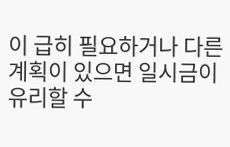이 급히 필요하거나 다른 계획이 있으면 일시금이 유리할 수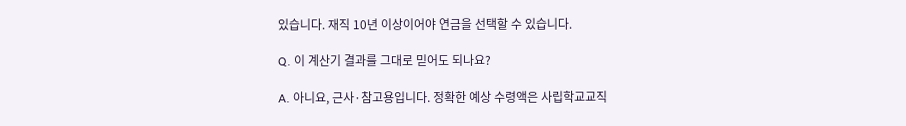있습니다. 재직 10년 이상이어야 연금을 선택할 수 있습니다.

Q. 이 계산기 결과를 그대로 믿어도 되나요?

A. 아니요, 근사·참고용입니다. 정확한 예상 수령액은 사립학교교직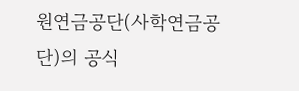원연금공단(사학연금공단)의 공식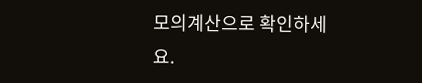모의계산으로 확인하세요.